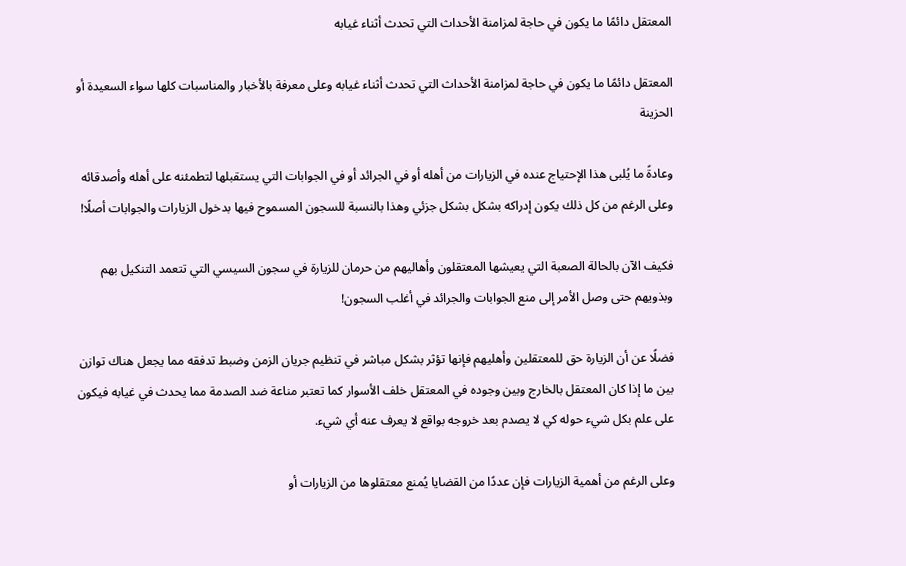المعتقل دائمًا ما يكون في حاجة لمزامنة الأحداث التي تحدث أثناء غيابه

المعتقل دائمًا ما يكون في حاجة لمزامنة الأحداث التي تحدث أثناء غيابه وعلى معرفة بالأخبار والمناسبات كلها سواء السعيدة أو الحزينة

وعادةً ما يُلبى هذا الإحتياج عنده في الزيارات من أهله أو في الجرائد أو في الجوابات التي يستقبلها لتطمئنه على أهله وأصدقائه وعلى الرغم من كل ذلك يكون إدراكه بشكل بشكل جزئي وهذا بالنسبة للسجون المسموح فيها بدخول الزيارات والجوابات أصلًا!

فكيف الآن بالحالة الصعبة التي يعيشها المعتقلون وأهاليهم من حرمان للزيارة في سجون السيسي التي تتعمد التنكيل بهم وبذويهم حتى وصل الأمر إلى منع الجوابات والجرائد في أغلب السجون!

فضلًا عن أن الزيارة حق للمعتقلين وأهليهم فإنها تؤثر بشكل مباشر في تنظيم جريان الزمن وضبط تدفقه مما يجعل هناك توازن بين ما إذا كان المعتقل بالخارج وبين وجوده في المعتقل خلف الأسوار كما تعتبر مناعة ضد الصدمة مما يحدث في غيابه فيكون على علم بكل شيء حوله كي لا يصدم بعد خروجه بواقع لا يعرف عنه أي شيء.

وعلى الرغم من أهمية الزيارات فإن عددًا من القضايا يُمنع معتقلوها من الزيارات أو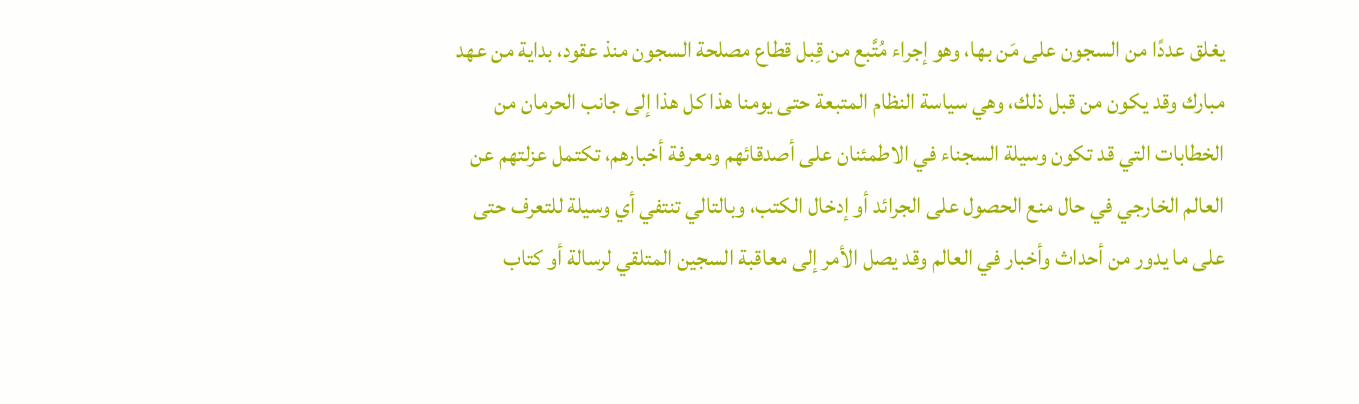يغلق عددًا من السجون على مَن بها، وهو إجراء مُتَّبع من قِبل قطاع مصلحة السجون منذ عقود، بداية من عهد مبارك وقد يكون من قبل ذلك، وهي سياسة النظام المتبعة حتى يومنا هذا كل هذا إلى جانب الحرمان من الخطابات التي قد تكون وسيلة السجناء في الاطمئنان على أصدقائهم ومعرفة أخبارهم، تكتمل عزلتهم عن العالم الخارجي في حال منع الحصول على الجرائد أو إدخال الكتب، وبالتالي تنتفي أي وسيلة للتعرف حتى على ما يدور من أحداث وأخبار في العالم وقد يصل الأمر إلى معاقبة السجين المتلقي لرسالة أو كتاب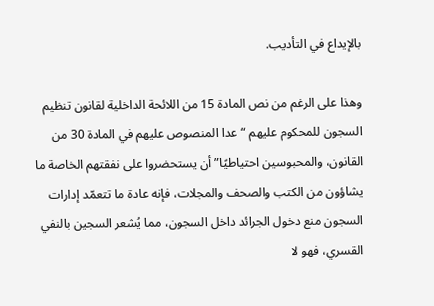بالإيداع في التأديب.

وهذا على الرغم من نص المادة 15 من اللائحة الداخلية لقانون تنظيم السجون للمحكوم عليهم “عدا المنصوص عليهم في المادة 30 من القانون، والمحبوسين احتياطيًا” أن يستحضروا على نفقتهم الخاصة ما يشاؤون من الكتب والصحف والمجلات، فإنه عادة ما تتعمّد إدارات السجون منع دخول الجرائد داخل السجون، مما يُشعر السجين بالنفي القسري، فهو لا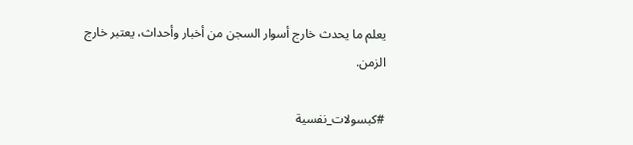يعلم ما يحدث خارج أسوار السجن من أخبار وأحداث، يعتبر خارج الزمن.

#كبسولات_نفسية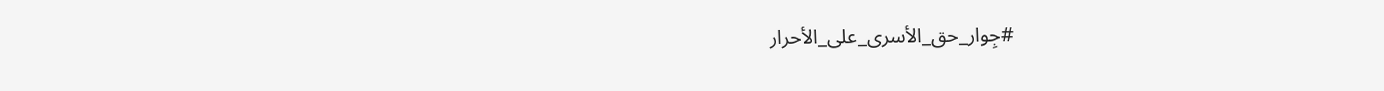#جِوار_حق_الأسرى_على_الأحرار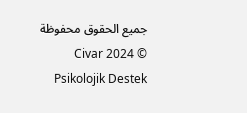جميع الحقوق محفوظة © 2024 Civar Psikolojik Destek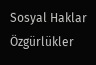Sosyal Haklar Özgürlükler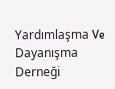Yardımlaşma Ve Dayanışma Derneği